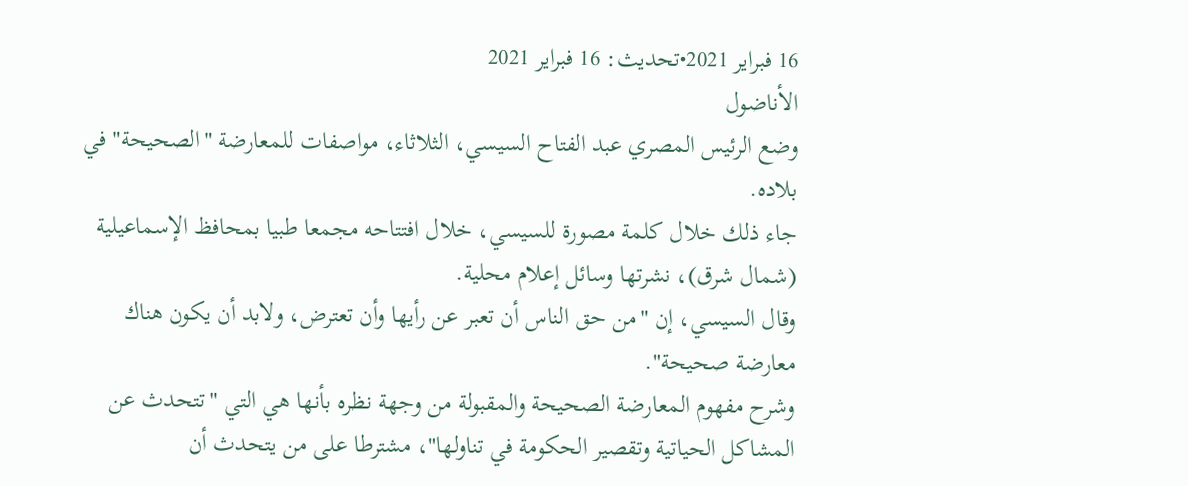16 فبراير 2021•تحديث: 16 فبراير 2021
الأناضول
وضع الرئيس المصري عبد الفتاح السيسي، الثلاثاء، مواصفات للمعارضة "الصحيحة" في بلاده.
جاء ذلك خلال كلمة مصورة للسيسي، خلال افتتاحه مجمعا طبيا بمحافظ الإسماعيلية (شمال شرق)، نشرتها وسائل إعلام محلية.
وقال السيسي، إن "من حق الناس أن تعبر عن رأيها وأن تعترض، ولابد أن يكون هناك معارضة صحيحة".
وشرح مفهوم المعارضة الصحيحة والمقبولة من وجهة نظره بأنها هي التي "تتحدث عن المشاكل الحياتية وتقصير الحكومة في تناولها"، مشترطا على من يتحدث أن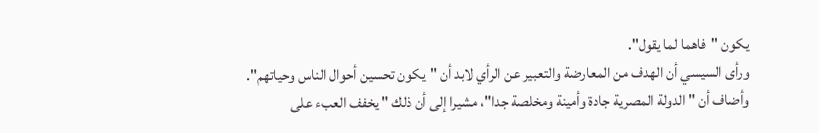يكون "فاهما لما يقول".
ورأى السيسي أن الهدف من المعارضة والتعبير عن الرأي لابد أن "يكون تحسين أحوال الناس وحياتهم".
وأضاف أن " الدولة المصرية جادة وأمينة ومخلصة جدا"، مشيرا إلى أن ذلك " يخفف العبء على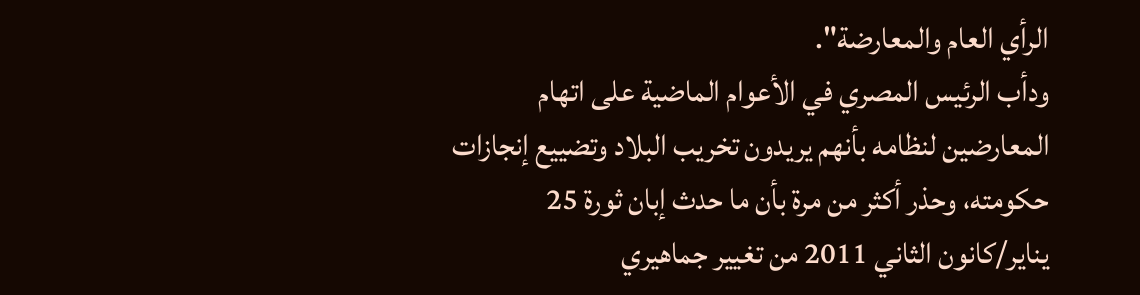الرأي العام والمعارضة".
ودأب الرئيس المصري في الأعوام الماضية على اتهام المعارضين لنظامه بأنهم يريدون تخريب البلاد وتضييع إنجازات حكومته، وحذر أكثر من مرة بأن ما حدث إبان ثورة 25 يناير/كانون الثاني 2011 من تغيير جماهيري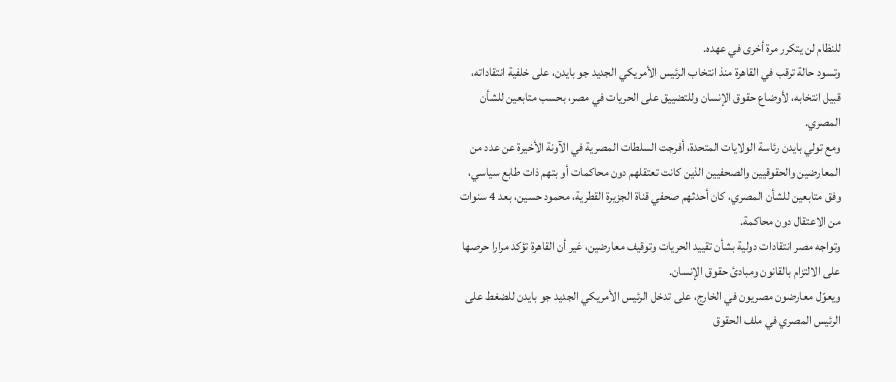للنظام لن يتكرر مرة أخرى في عهده.
وتسود حالة ترقب في القاهرة منذ انتخاب الرئيس الأمريكي الجديد جو بايدن، على خلفية انتقاداته، قبيل انتخابه، لأوضاع حقوق الإنسان وللتضييق على الحريات في مصر، بحسب متابعين للشأن المصري.
ومع تولي بايدن رئاسة الولايات المتحدة، أفرجت السلطات المصرية في الآونة الأخيرة عن عدد من المعارضين والحقوقيين والصحفيين الذين كانت تعتقلهم دون محاكمات أو بتهم ذات طابع سياسي، وفق متابعين للشأن المصري، كان أحدثهم صحفي قناة الجزيرة القطرية، محمود حسين، بعد 4 سنوات من الاعتقال دون محاكمة.
وتواجه مصر انتقادات دولية بشأن تقييد الحريات وتوقيف معارضين، غير أن القاهرة تؤكد مرارا حرصها على الالتزام بالقانون ومبادئ حقوق الإنسان.
ويعوّل معارضون مصريون في الخارج، على تدخل الرئيس الأمريكي الجديد جو بايدن للضغط على الرئيس المصري في ملف الحقوق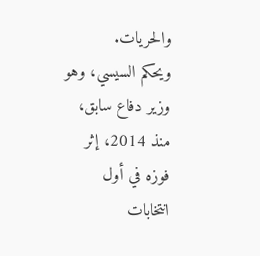والحريات.
ويحكم السيسي، وهو وزير دفاع سابق، منذ 2014، إثر فوزه في أول انتخابات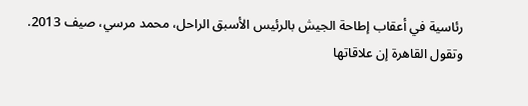رئاسية في أعقاب إطاحة الجيش بالرئيس الأسبق الراحل، محمد مرسي، صيف 2013.
وتقول القاهرة إن علاقاتها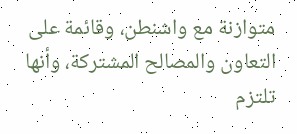متوازنة مع واشنطن، وقائمة على التعاون والمصالح المشتركة، وأنها تلتزم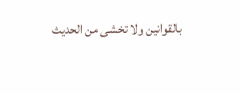بالقوانين ولا تخشى من الحديث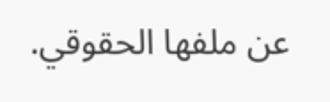عن ملفها الحقوقي.